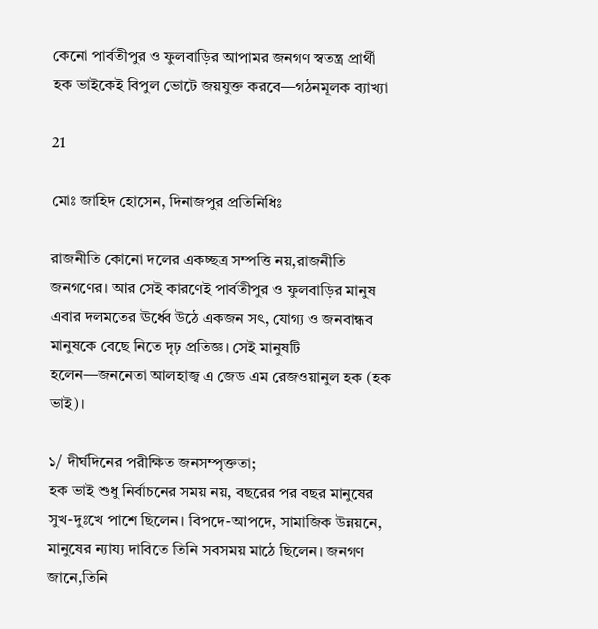কেনো পার্বতীপুর ও ফুলবাড়ির আপামর জনগণ স্বতন্ত্র প্রার্থী হক ভাইকেই বিপুল ভোটে জয়যুক্ত করবে—গঠনমূলক ব্যাখ্যা

21

মোঃ জাহিদ হোসেন, দিনাজপুর প্রতিনিধিঃ

রাজনীতি কোনো দলের একচ্ছত্র সম্পত্তি নয়,রাজনীতি জনগণের। আর সেই কারণেই পার্বতীপুর ও ফুলবাড়ির মানুষ এবার দলমতের ঊর্ধ্বে উঠে একজন সৎ, যোগ্য ও জনবান্ধব মানুষকে বেছে নিতে দৃঢ় প্রতিজ্ঞ। সেই মানুষটি হলেন—জননেতা আলহাজ্ব এ জেড এম রেজওয়ানুল হক (হক ভাই)।

১/ দীর্ঘদিনের পরীক্ষিত জনসম্পৃক্ততা;
হক ভাই শুধু নির্বাচনের সময় নয়, বছরের পর বছর মানুষের সুখ-দুঃখে পাশে ছিলেন। বিপদে-আপদে, সামাজিক উন্নয়নে, মানুষের ন্যায্য দাবিতে তিনি সবসময় মাঠে ছিলেন। জনগণ জানে,তিনি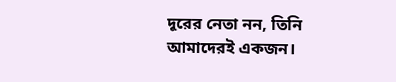দূরের নেতা নন, তিনি আমাদেরই একজন।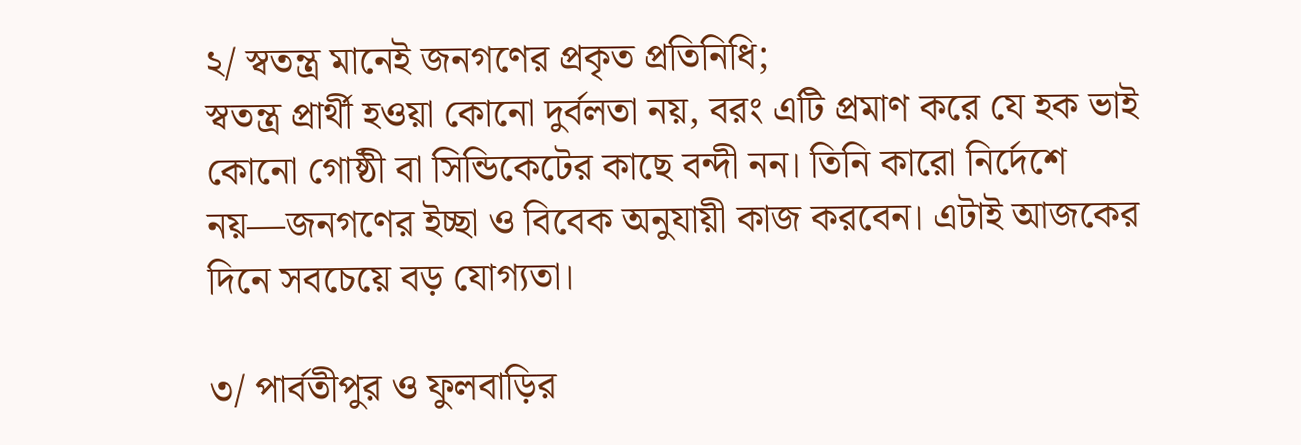২/ স্বতন্ত্র মানেই জনগণের প্রকৃত প্রতিনিধি;
স্বতন্ত্র প্রার্থী হওয়া কোনো দুর্বলতা নয়, বরং এটি প্রমাণ করে যে হক ভাই কোনো গোষ্ঠী বা সিন্ডিকেটের কাছে বন্দী নন। তিনি কারো নির্দেশে নয়—জনগণের ইচ্ছা ও বিবেক অনুযায়ী কাজ করবেন। এটাই আজকের দিনে সবচেয়ে বড় যোগ্যতা।

৩/ পার্বতীপুর ও ফুলবাড়ির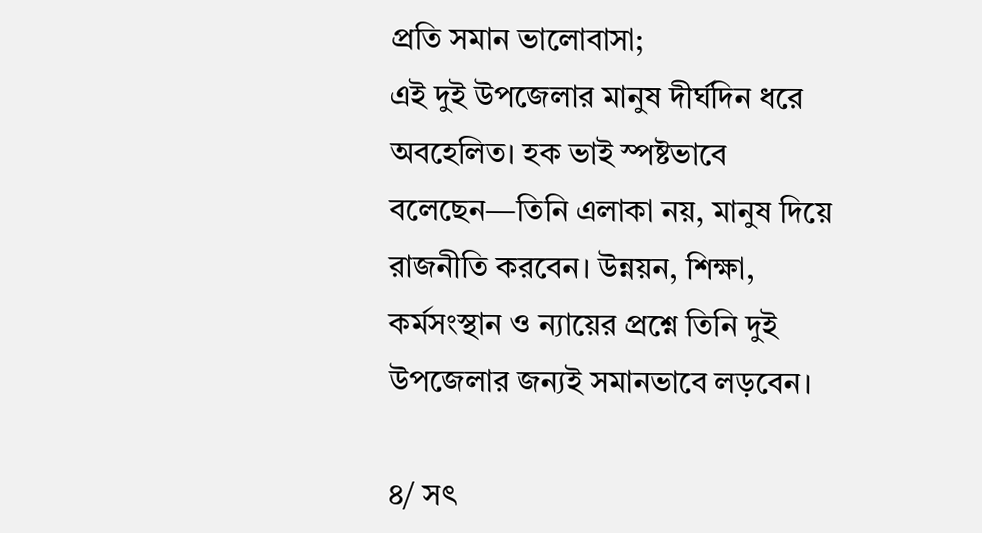প্রতি সমান ভালোবাসা;
এই দুই উপজেলার মানুষ দীর্ঘদিন ধরে অবহেলিত। হক ভাই স্পষ্টভাবে বলেছেন—তিনি এলাকা নয়, মানুষ দিয়ে রাজনীতি করবেন। উন্নয়ন, শিক্ষা, কর্মসংস্থান ও ন্যায়ের প্রশ্নে তিনি দুই উপজেলার জন্যই সমানভাবে লড়বেন।

৪/ সৎ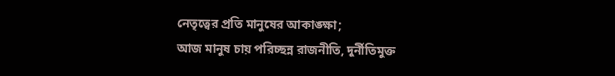নেতৃত্বের প্রতি মানুষের আকাঙ্ক্ষা;
আজ মানুষ চায় পরিচ্ছন্ন রাজনীতি, দুর্নীতিমুক্ত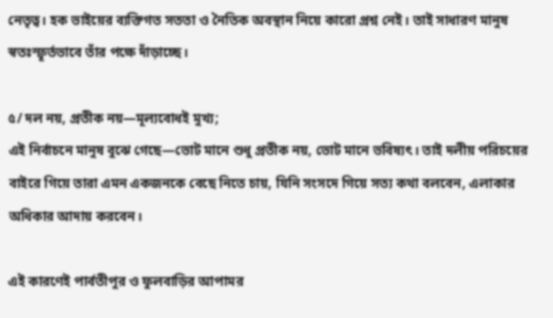নেতৃত্ব। হক ভাইয়ের ব্যক্তিগত সততা ও নৈতিক অবস্থান নিয়ে কারো প্রশ্ন নেই। তাই সাধারণ মানুষ স্বতঃস্ফূর্তভাবে তাঁর পক্ষে দাঁড়াচ্ছে।

৫/ দল নয়, প্রতীক নয়—মূল্যবোধই মুখ্য;
এই নির্বাচনে মানুষ বুঝে গেছে—ভোট মানে শুধু প্রতীক নয়, ভোট মানে ভবিষ্যৎ। তাই দলীয় পরিচয়ের বাইরে গিয়ে তারা এমন একজনকে বেছে নিতে চায়, যিনি সংসদে গিয়ে সত্য কথা বলবেন, এলাকার অধিকার আদায় করবেন।

এই কারণেই পার্বতীপুর ও ফুলবাড়ির আপামর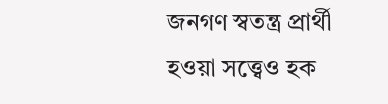জনগণ স্বতন্ত্র প্রার্থী হওয়া সত্ত্বেও হক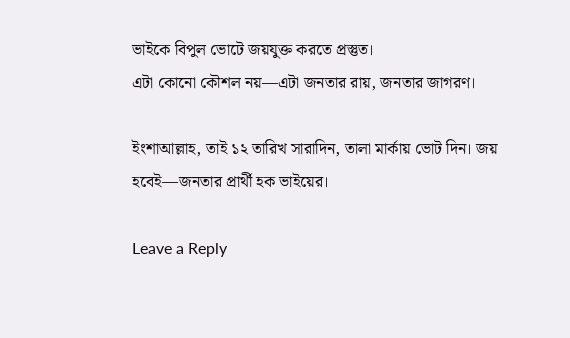ভাইকে বিপুল ভোটে জয়যুক্ত করতে প্রস্তুত।
এটা কোনো কৌশল নয়—এটা জনতার রায়, জনতার জাগরণ।

ইংশাআল্লাহ, তাই ১২ তারিখ সারাদিন, তালা মার্কায় ভোট দিন। জয় হবেই—জনতার প্রার্থী হক ভাইয়ের।

Leave a Reply